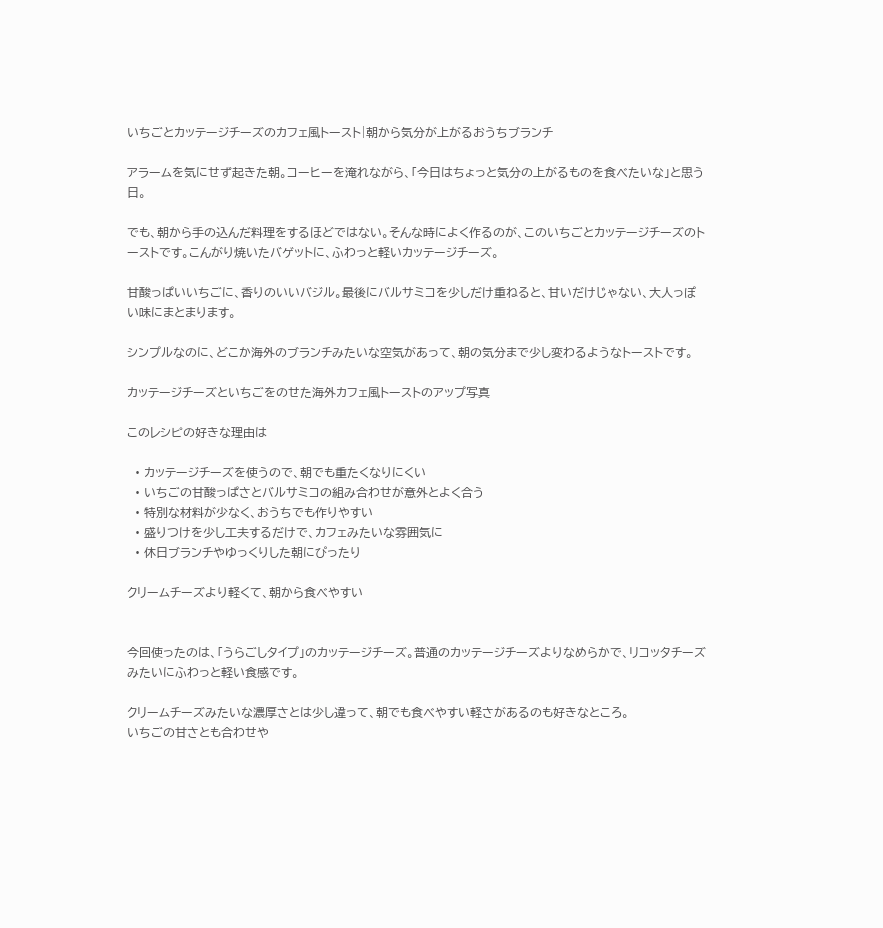いちごとカッテージチーズのカフェ風トースト|朝から気分が上がるおうちブランチ

アラームを気にせず起きた朝。コーヒーを淹れながら、「今日はちょっと気分の上がるものを食べたいな」と思う日。

でも、朝から手の込んだ料理をするほどではない。そんな時によく作るのが、このいちごとカッテージチーズのトーストです。こんがり焼いたバゲットに、ふわっと軽いカッテージチーズ。

甘酸っぱいいちごに、香りのいいバジル。最後にバルサミコを少しだけ重ねると、甘いだけじゃない、大人っぽい味にまとまります。

シンプルなのに、どこか海外のブランチみたいな空気があって、朝の気分まで少し変わるようなトーストです。

カッテージチーズといちごをのせた海外カフェ風トーストのアップ写真

このレシピの好きな理由は

  • カッテージチーズを使うので、朝でも重たくなりにくい
  • いちごの甘酸っぱさとバルサミコの組み合わせが意外とよく合う
  • 特別な材料が少なく、おうちでも作りやすい
  • 盛りつけを少し工夫するだけで、カフェみたいな雰囲気に
  • 休日ブランチやゆっくりした朝にぴったり

クリームチーズより軽くて、朝から食べやすい


今回使ったのは、「うらごしタイプ」のカッテージチーズ。普通のカッテージチーズよりなめらかで、リコッタチーズみたいにふわっと軽い食感です。

クリームチーズみたいな濃厚さとは少し違って、朝でも食べやすい軽さがあるのも好きなところ。
いちごの甘さとも合わせや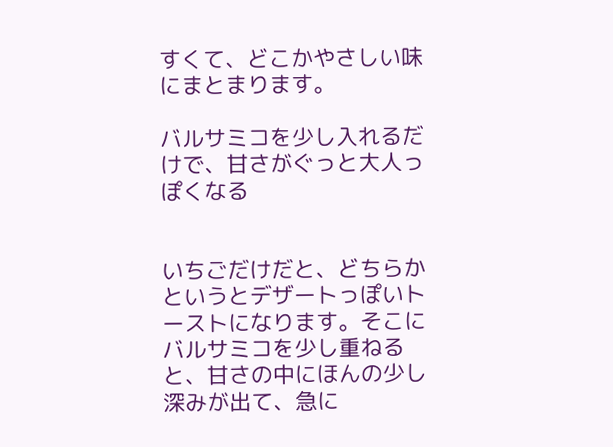すくて、どこかやさしい味にまとまります。

バルサミコを少し入れるだけで、甘さがぐっと大人っぽくなる


いちごだけだと、どちらかというとデザートっぽいトーストになります。そこにバルサミコを少し重ねると、甘さの中にほんの少し深みが出て、急に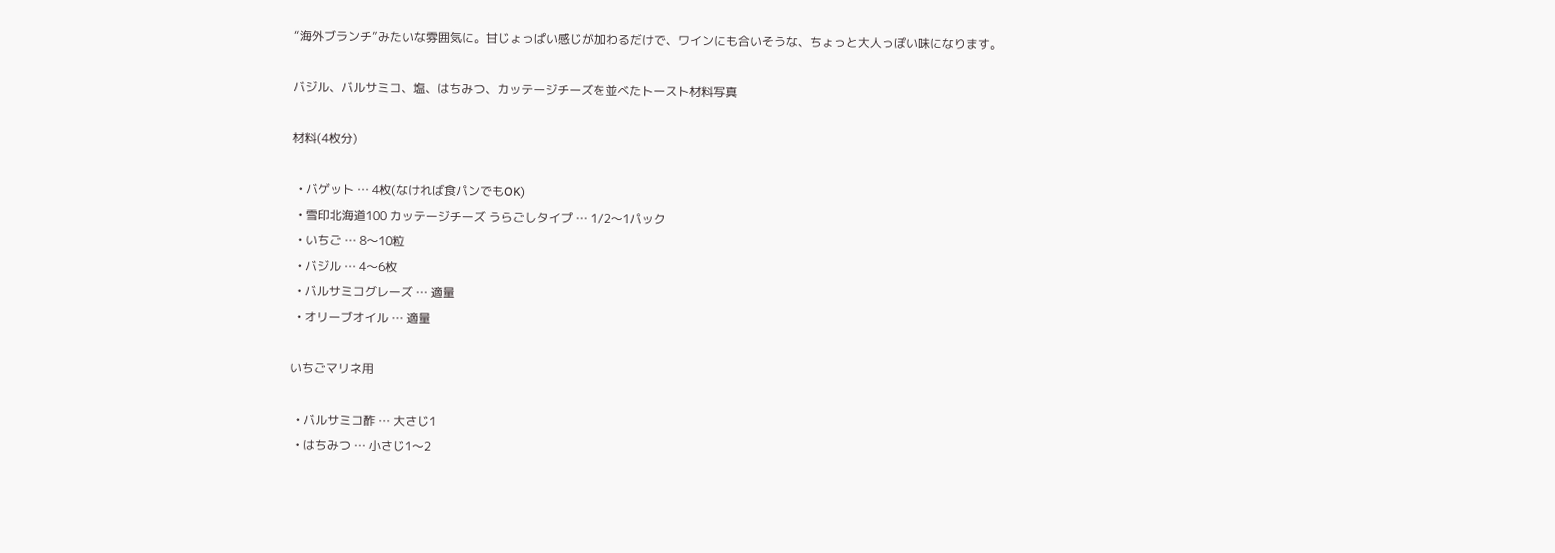“海外ブランチ”みたいな雰囲気に。甘じょっぱい感じが加わるだけで、ワインにも合いそうな、ちょっと大人っぽい味になります。

バジル、バルサミコ、塩、はちみつ、カッテージチーズを並べたトースト材料写真

材料(4枚分)

  • バゲット … 4枚(なければ食パンでもOK)
  • 雪印北海道100 カッテージチーズ うらごしタイプ … 1/2〜1パック
  • いちご … 8〜10粒
  • バジル … 4〜6枚
  • バルサミコグレーズ … 適量
  • オリーブオイル … 適量

いちごマリネ用

  • バルサミコ酢 … 大さじ1
  • はちみつ … 小さじ1〜2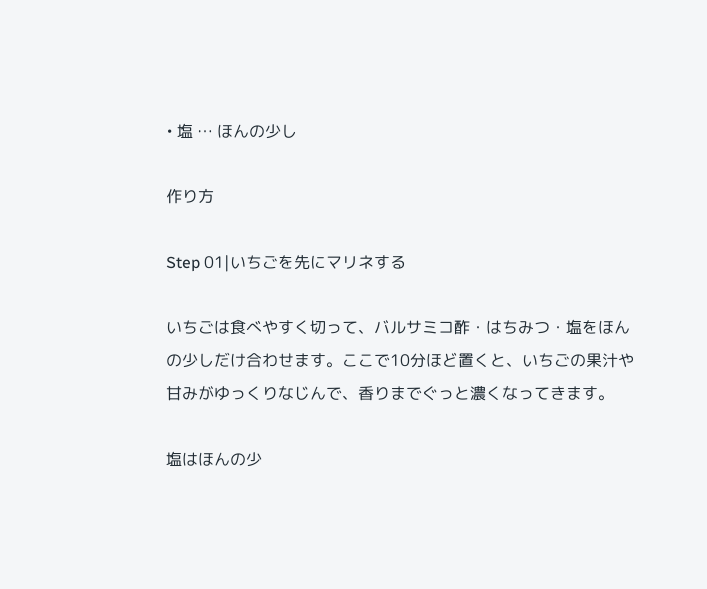• 塩 … ほんの少し

作り方

Step 01|いちごを先にマリネする

いちごは食べやすく切って、バルサミコ酢・はちみつ・塩をほんの少しだけ合わせます。ここで10分ほど置くと、いちごの果汁や甘みがゆっくりなじんで、香りまでぐっと濃くなってきます。

塩はほんの少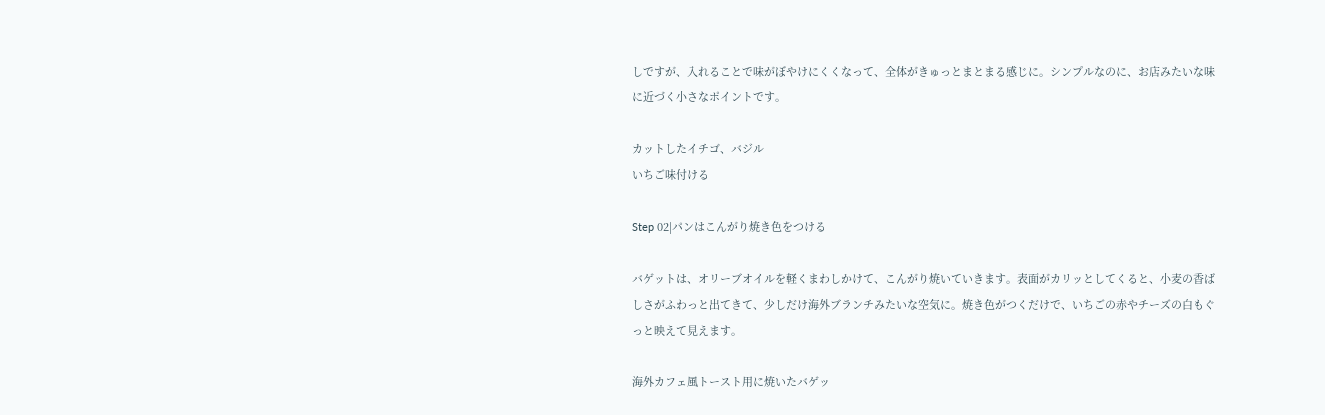しですが、入れることで味がぼやけにくくなって、全体がきゅっとまとまる感じに。シンプルなのに、お店みたいな味に近づく小さなポイントです。

カットしたイチゴ、バジル
いちご味付ける

Step 02|パンはこんがり焼き色をつける

バゲットは、オリーブオイルを軽くまわしかけて、こんがり焼いていきます。表面がカリッとしてくると、小麦の香ばしさがふわっと出てきて、少しだけ海外ブランチみたいな空気に。焼き色がつくだけで、いちごの赤やチーズの白もぐっと映えて見えます。

海外カフェ風トースト用に焼いたバゲッ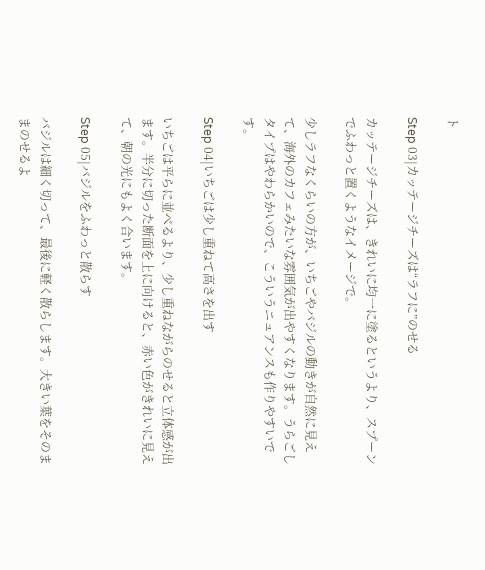ト

Step 03|カッテージチーズは“ラフに”のせる

カッテージチーズは、きれいに均一に塗るというより、スプーンでふわっと置くようなイメージで。

少しラフなくらいの方が、いちごやバジルの動きが自然に見えて、海外のカフェみたいな雰囲気が出やすくなります。うらごしタイプはやわらかいので、こういうニュアンスも作りやすいです。

Step 04|いちごは少し重ねて高さを出す

いちごは平らに並べるより、少し重ねながらのせると立体感が出ます。半分に切った断面を上に向けると、赤い色がきれいに見えて、朝の光にもよく合います。

Step 05|バジルをふわっと散らす

バジルは細く切って、最後に軽く散らします。大きい葉をそのままのせるよ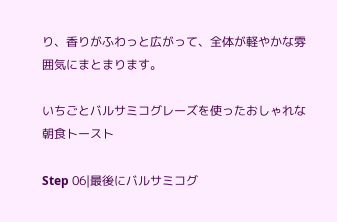り、香りがふわっと広がって、全体が軽やかな雰囲気にまとまります。

いちごとバルサミコグレーズを使ったおしゃれな朝食トースト

Step 06|最後にバルサミコグ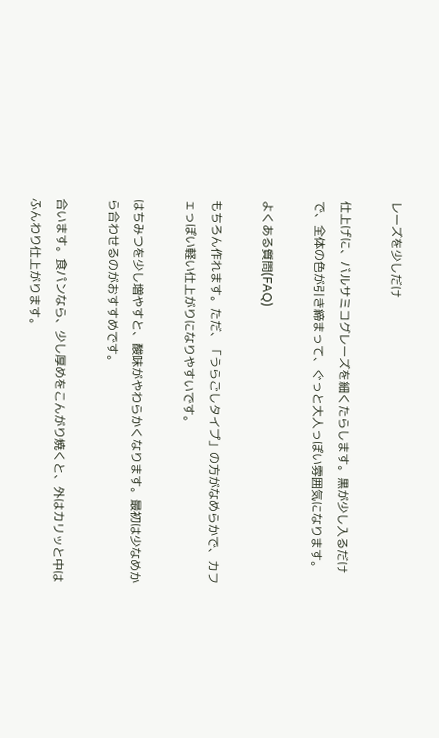レーズを少しだけ

仕上げに、バルサミコグレーズを細くたらします。黒が少し入るだけで、全体の色が引き締まって、ぐっと大人っぽい雰囲気になります。

よくある質問(FAQ)

もちろん作れます。ただ、「うらごしタイプ」の方がなめらかで、カフェっぽい軽い仕上がりになりやすいです。

はちみつを少し増やすと、酸味がやわらかくなります。最初は少なめから合わせるのがおすすめです。

合います。食パンなら、少し厚めをこんがり焼くと、外はカリッと中はふんわり仕上がります。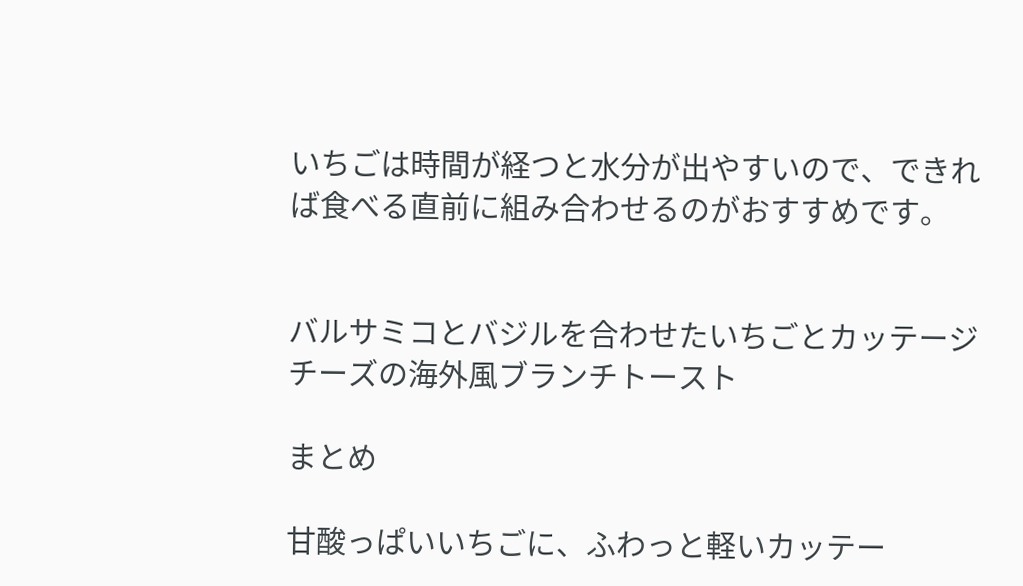いちごは時間が経つと水分が出やすいので、できれば食べる直前に組み合わせるのがおすすめです。


バルサミコとバジルを合わせたいちごとカッテージチーズの海外風ブランチトースト

まとめ

甘酸っぱいいちごに、ふわっと軽いカッテー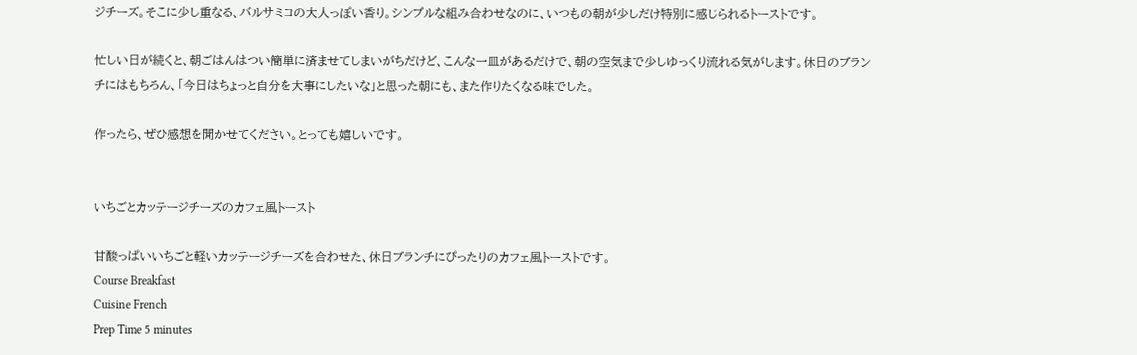ジチーズ。そこに少し重なる、バルサミコの大人っぽい香り。シンプルな組み合わせなのに、いつもの朝が少しだけ特別に感じられるトーストです。

忙しい日が続くと、朝ごはんはつい簡単に済ませてしまいがちだけど、こんな一皿があるだけで、朝の空気まで少しゆっくり流れる気がします。休日のブランチにはもちろん、「今日はちょっと自分を大事にしたいな」と思った朝にも、また作りたくなる味でした。

作ったら、ぜひ感想を聞かせてください。とっても嬉しいです。


いちごとカッテージチーズのカフェ風トースト

甘酸っぱいいちごと軽いカッテージチーズを合わせた、休日ブランチにぴったりのカフェ風トーストです。
Course Breakfast
Cuisine French
Prep Time 5 minutes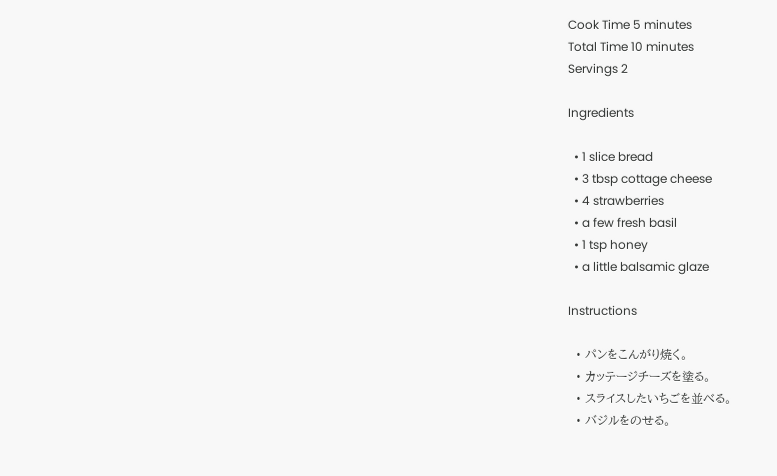Cook Time 5 minutes
Total Time 10 minutes
Servings 2

Ingredients

  • 1 slice bread
  • 3 tbsp cottage cheese
  • 4 strawberries
  • a few fresh basil
  • 1 tsp honey
  • a little balsamic glaze

Instructions

  • パンをこんがり焼く。
  • カッテージチーズを塗る。
  • スライスしたいちごを並べる。
  • バジルをのせる。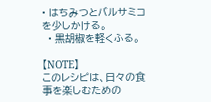• はちみつとバルサミコを少しかける。
  • 黒胡椒を軽くふる。

【NOTE】
このレシピは、日々の食事を楽しむための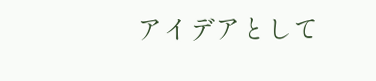アイデアとして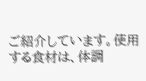ご紹介しています。使用する食材は、体調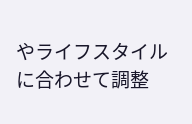やライフスタイルに合わせて調整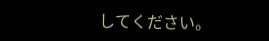してください。